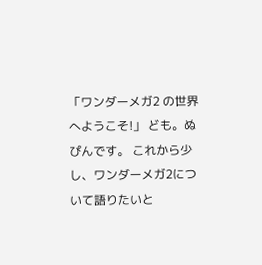「ワンダーメガ2 の世界へようこそ!」 ども。ぬぴんです。 これから少し、ワンダーメガ2について語りたいと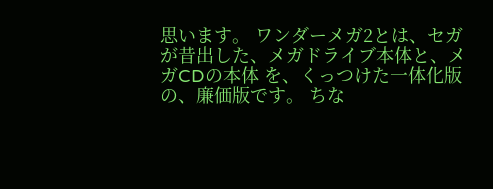思います。 ワンダーメガ2とは、セガが昔出した、メガドライブ本体と、メガCDの本体 を、くっつけた一体化版の、廉価版です。 ちな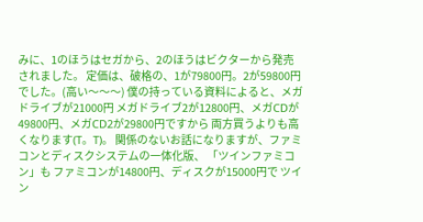みに、1のほうはセガから、2のほうはビクターから発売されました。 定価は、破格の、1が79800円。2が59800円でした。(高い〜〜〜) 僕の持っている資料によると、メガドライブが21000円 メガドライブ2が12800円、メガCDが49800円、メガCD2が29800円ですから 両方買うよりも高くなります(T。T)。 関係のないお話になりますが、ファミコンとディスクシステムの一体化版、 「ツインファミコン」も ファミコンが14800円、ディスクが15000円で ツイン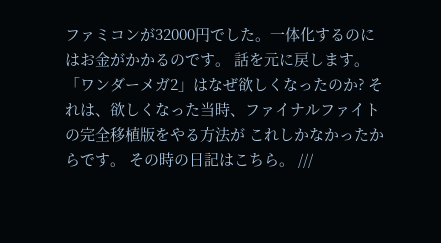ファミコンが32000円でした。一体化するのにはお金がかかるのです。 話を元に戻します。 「ワンダーメガ2」はなぜ欲しくなったのか? それは、欲しくなった当時、ファイナルファイトの完全移植版をやる方法が これしかなかったからです。 その時の日記はこちら。 ///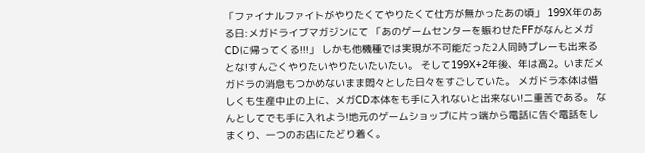「ファイナルファイトがやりたくてやりたくて仕方が無かったあの頃」 199X年のある日:メガドライブマガジンにて 「あのゲームセンターを賑わせたFFがなんとメガCDに帰ってくる!!!」 しかも他機種では実現が不可能だった2人同時プレーも出来るとな!すんごくやりたいやりたいたいたい。 そして199X+2年後、年は高2。いまだメガドラの消息もつかめないまま悶々とした日々をすごしていた。 メガドラ本体は惜しくも生産中止の上に、メガCD本体をも手に入れないと出来ない!二重苦である。 なんとしてでも手に入れよう!地元のゲームショップに片っ端から電話に告ぐ電話をしまくり、一つのお店にたどり着く。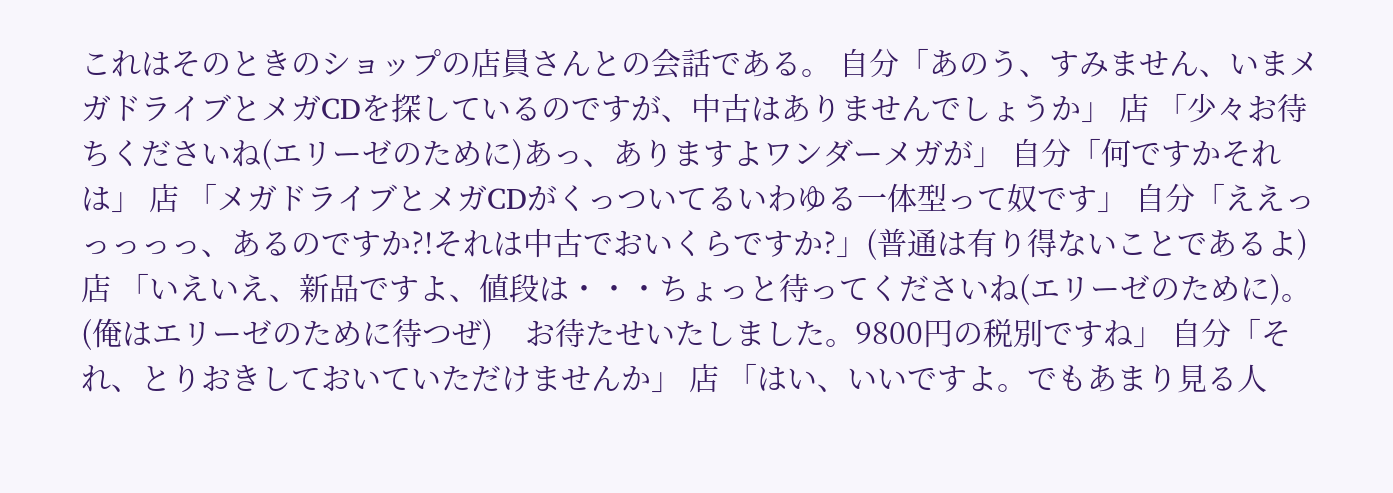これはそのときのショップの店員さんとの会話である。 自分「あのう、すみません、いまメガドライブとメガCDを探しているのですが、中古はありませんでしょうか」 店 「少々お待ちくださいね(エリーゼのために)あっ、ありますよワンダーメガが」 自分「何ですかそれは」 店 「メガドライブとメガCDがくっついてるいわゆる一体型って奴です」 自分「ええっっっっっ、あるのですか?!それは中古でおいくらですか?」(普通は有り得ないことであるよ) 店 「いえいえ、新品ですよ、値段は・・・ちょっと待ってくださいね(エリーゼのために)。(俺はエリーゼのために待つぜ)    お待たせいたしました。9800円の税別ですね」 自分「それ、とりおきしておいていただけませんか」 店 「はい、いいですよ。でもあまり見る人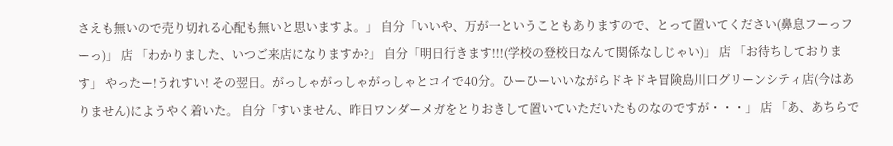さえも無いので売り切れる心配も無いと思いますよ。」 自分「いいや、万が一ということもありますので、とって置いてください(鼻息フーっフーっ)」 店 「わかりました、いつご来店になりますか?」 自分「明日行きます!!!(学校の登校日なんて関係なしじゃい)」 店 「お待ちしております」 やったー!うれすい! その翌日。がっしゃがっしゃがっしゃとコイで40分。ひーひーいいながらドキドキ冒険島川口グリーンシティ店(今はありません)にようやく着いた。 自分「すいません、昨日ワンダーメガをとりおきして置いていただいたものなのですが・・・」 店 「あ、あちらで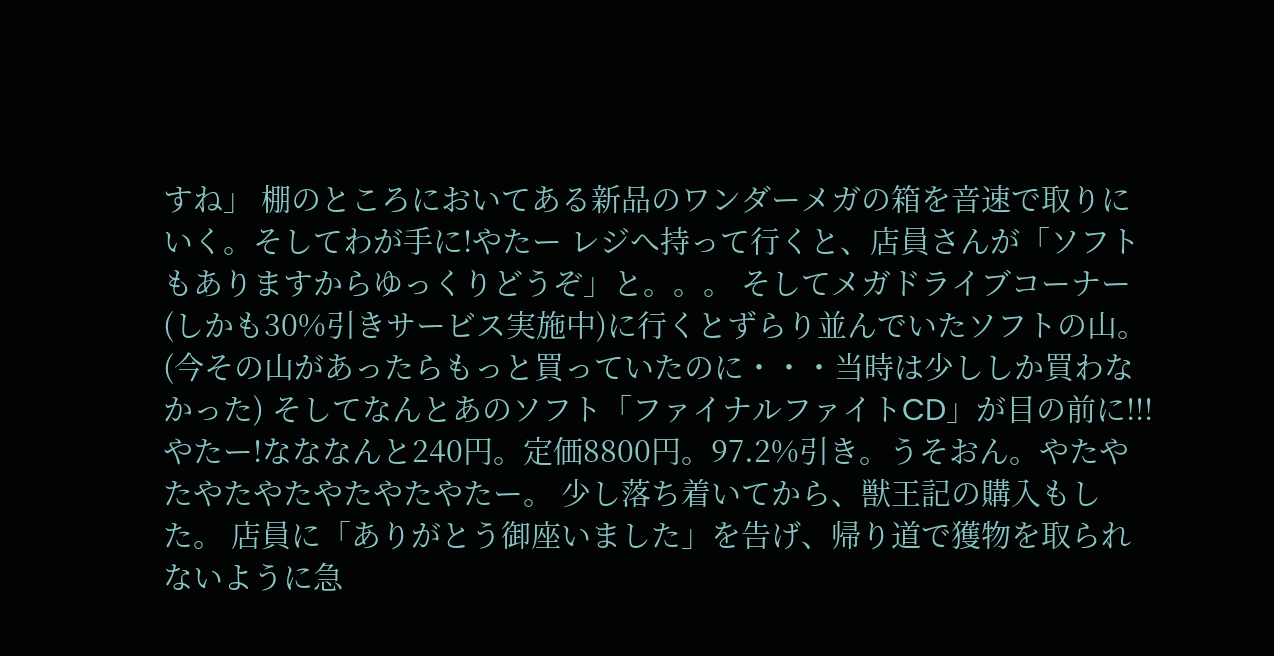すね」 棚のところにおいてある新品のワンダーメガの箱を音速で取りにいく。そしてわが手に!やたー レジへ持って行くと、店員さんが「ソフトもありますからゆっくりどうぞ」と。。。 そしてメガドライブコーナー(しかも30%引きサービス実施中)に行くとずらり並んでいたソフトの山。(今その山があったらもっと買っていたのに・・・当時は少ししか買わなかった) そしてなんとあのソフト「ファイナルファイトCD」が目の前に!!!やたー!なななんと240円。定価8800円。97.2%引き。うそおん。やたやたやたやたやたやたやたー。 少し落ち着いてから、獣王記の購入もした。 店員に「ありがとう御座いました」を告げ、帰り道で獲物を取られないように急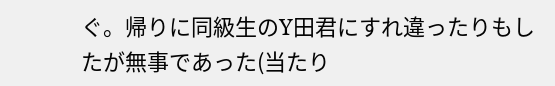ぐ。帰りに同級生のY田君にすれ違ったりもしたが無事であった(当たり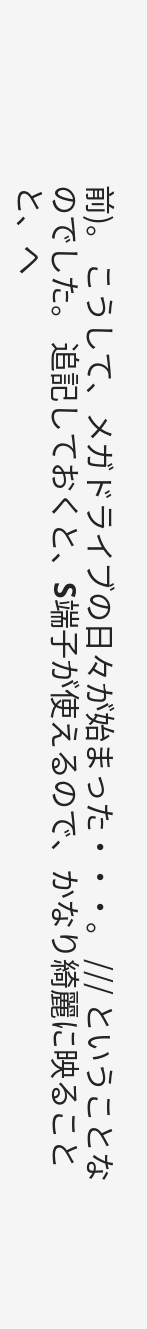前)。 こうして、メガドライブの日々が始まった・・・。 /// ということなのでした。 追記しておくと、S端子が使えるので、かなり綺麗に映ることと、ヘ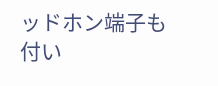ッドホン端子も付い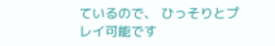ているので、 ひっそりとプレイ可能です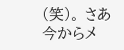(笑)。 さあ今からメ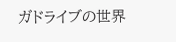ガドライブの世界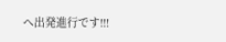へ出発進行です!!!